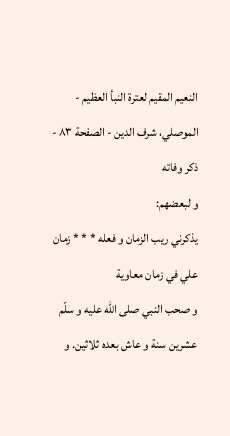النعيم المقيم لعترة النبأ العظيم - الموصلي، شرف الدين - الصفحة ٨٣ - ذكر وفاته
و لبعضهم:
يذكرني ريب الزمان و فعله * * * زمان علي في زمان معاوية
و صحب النبي صلى اللّه عليه و سلّم عشرين سنة و عاش بعده ثلاثين. و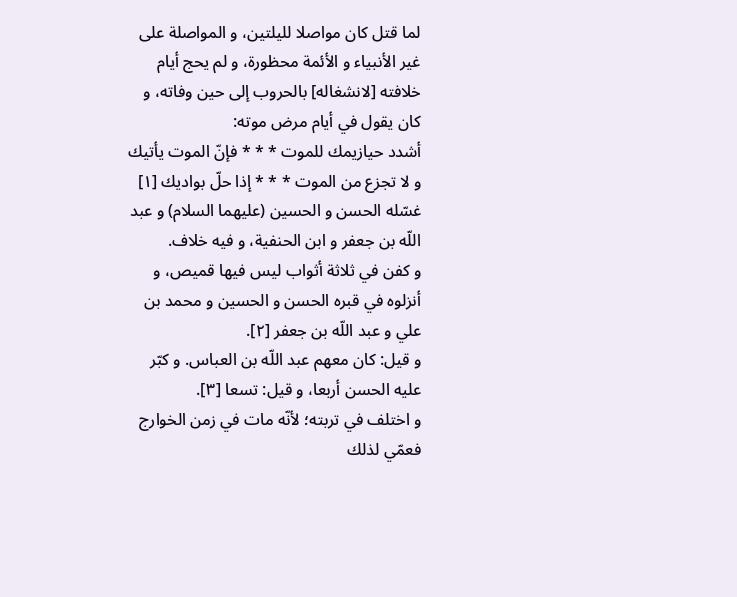لما قتل كان مواصلا لليلتين، و المواصلة على غير الأنبياء و الأئمة محظورة، و لم يحج أيام خلافته [لانشغاله] بالحروب إلى حين وفاته، و كان يقول في أيام مرض موته:
أشدد حيازيمك للموت * * * فإنّ الموت يأتيك
و لا تجزع من الموت * * * إذا حلّ بواديك [١]
غسّله الحسن و الحسين (عليهما السلام) و عبد اللّه بن جعفر و ابن الحنفية، و فيه خلاف.
و كفن في ثلاثة أثواب ليس فيها قميص، و أنزلوه في قبره الحسن و الحسين و محمد بن علي و عبد اللّه بن جعفر [٢].
و قيل: كان معهم عبد اللّه بن العباس. و كبّر عليه الحسن أربعا، و قيل: تسعا [٣].
و اختلف في تربته؛ لأنّه مات في زمن الخوارج فعمّي لذلك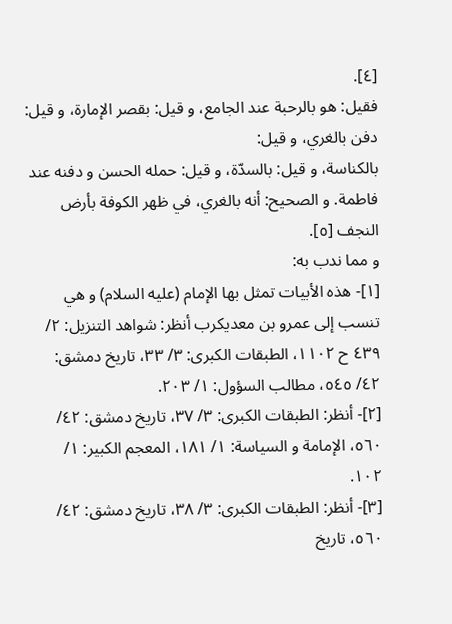[٤].
فقيل: هو بالرحبة عند الجامع، و قيل: بقصر الإمارة، و قيل: دفن بالغري، و قيل:
بالكناسة، و قيل: بالسدّة، و قيل: حمله الحسن و دفنه عند فاطمة. و الصحيح: أنه بالغري، في ظهر الكوفة بأرض النجف [٥].
و مما ندب به:
[١]- هذه الأبيات تمثل بها الإمام (عليه السلام) و هي تنسب إلى عمرو بن معديكرب أنظر: شواهد التنزيل: ٢/ ٤٣٩ ح ١١٠٢، الطبقات الكبرى: ٣/ ٣٣، تاريخ دمشق: ٤٢/ ٥٤٥، مطالب السؤول: ١/ ٢٠٣.
[٢]- أنظر: الطبقات الكبرى: ٣/ ٣٧، تاريخ دمشق: ٤٢/ ٥٦٠، الإمامة و السياسة: ١/ ١٨١، المعجم الكبير: ١/ ١٠٢.
[٣]- أنظر: الطبقات الكبرى: ٣/ ٣٨، تاريخ دمشق: ٤٢/ ٥٦٠، تاريخ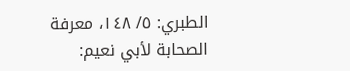الطبري: ٥/ ١٤٨، معرفة الصحابة لأبي نعيم: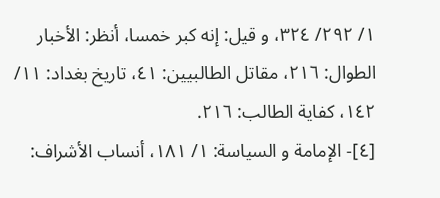١/ ٢٩٢/ ٣٢٤، و قيل: إنه كبر خمسا، أنظر: الأخبار الطوال: ٢١٦، مقاتل الطالبيين: ٤١، تاريخ بغداد: ١١/ ١٤٢، كفاية الطالب: ٢١٦.
[٤]- الإمامة و السياسة: ١/ ١٨١، أنساب الأشراف: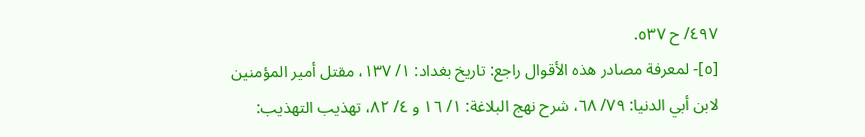٤٩٧/ ح ٥٣٧.
[٥]- لمعرفة مصادر هذه الأقوال راجع: تاريخ بغداد: ١/ ١٣٧، مقتل أمير المؤمنين لابن أبي الدنيا: ٧٩/ ٦٨، شرح نهج البلاغة: ١/ ١٦ و ٤/ ٨٢، تهذيب التهذيب: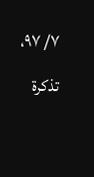٧/ ٩٧، تذكرة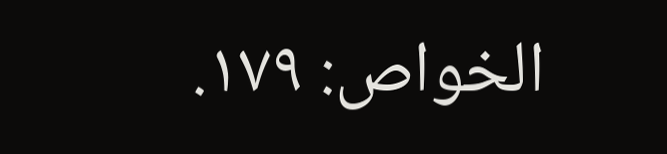الخواص: ١٧٩.